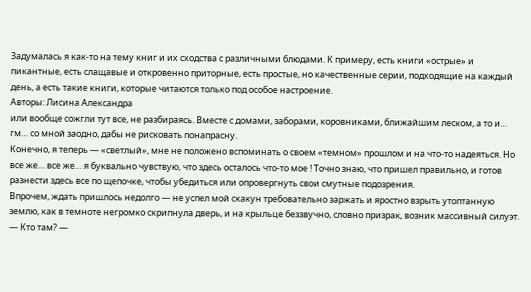Задумалась я как-то на тему книг и их сходства с различными блюдами. К примеру, есть книги «острые» и пикантные, есть слащавые и откровенно приторные, есть простые, но качественные серии, подходящие на каждый день, а есть такие книги, которые читаются только под особое настроение.
Авторы: Лисина Александра
или вообще сожгли тут все, не разбираясь. Вместе с домами, заборами, коровниками, ближайшим леском, а то и… гм… со мной заодно, дабы не рисковать понапрасну.
Конечно, я теперь — «светлый», мне не положено вспоминать о своем «темном» прошлом и на что-то надеяться. Но все же… все же… я буквально чувствую, что здесь осталось что-то мое ! Точно знаю, что пришел правильно, и готов разнести здесь все по щепочке, чтобы убедиться или опровергнуть свои смутные подозрения.
Впрочем, ждать пришлось недолго — не успел мой скакун требовательно заржать и яростно взрыть утоптанную землю, как в темноте негромко скрипнула дверь, и на крыльце беззвучно, словно призрак, возник массивный силуэт.
— Кто там? —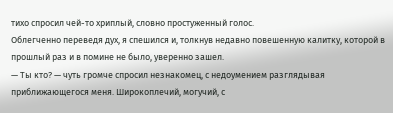тихо спросил чей-то хриплый, словно простуженный голос.
Облегченно переведя дух, я спешился и, толкнув недавно повешенную калитку, которой в прошлый раз и в помине не было, уверенно зашел.
— Ты кто? — чуть громче спросил незнакомец, с недоумением разглядывая приближающегося меня. Широкоплечий, могучий, с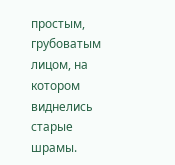простым, грубоватым лицом, на котором виднелись старые шрамы.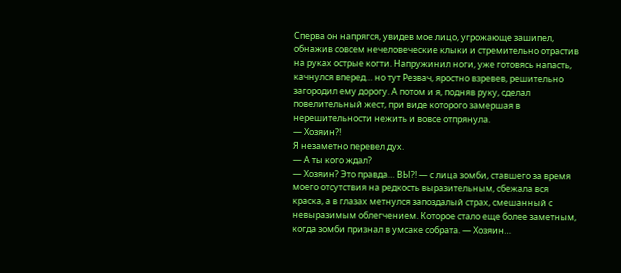Сперва он напрягся, увидев мое лицо, угрожающе зашипел, обнажив совсем нечеловеческие клыки и стремительно отрастив на руках острые когти. Напружинил ноги, уже готовясь напасть, качнулся вперед… но тут Резвач, яростно взревев, решительно загородил ему дорогу. А потом и я, подняв руку, сделал повелительный жест, при виде которого замершая в нерешительности нежить и вовсе отпрянула.
— Хозяин?!
Я незаметно перевел дух.
— А ты кого ждал?
— Хозяин? Это правда… ВЫ?! — с лица зомби, ставшего за время моего отсутствия на редкость выразительным, сбежала вся краска, а в глазах метнулся запоздалый страх, смешанный с невыразимым облегчением. Которое стало еще более заметным, когда зомби признал в умсаке собрата. — Хозяин…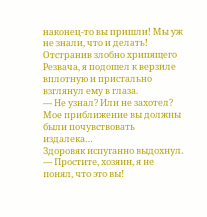наконец-то вы пришли! Мы уж не знали, что и делать!
Отстранив злобно хрипящего Резвача, я подошел к верзиле вплотную и пристально взглянул ему в глаза.
— Не узнал? Или не захотел? Мое приближение вы должны были почувствовать издалека…
Здоровяк испуганно выдохнул.
— Простите, хозяин, я не понял, что это вы!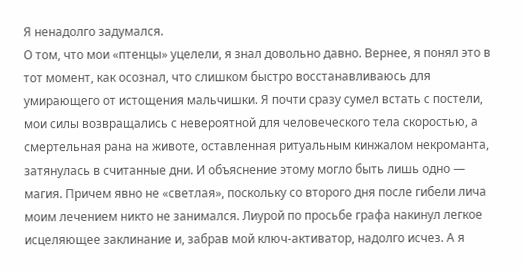Я ненадолго задумался.
О том, что мои «птенцы» уцелели, я знал довольно давно. Вернее, я понял это в тот момент, как осознал, что слишком быстро восстанавливаюсь для умирающего от истощения мальчишки. Я почти сразу сумел встать с постели, мои силы возвращались с невероятной для человеческого тела скоростью, а смертельная рана на животе, оставленная ритуальным кинжалом некроманта, затянулась в считанные дни. И объяснение этому могло быть лишь одно — магия. Причем явно не «светлая», поскольку со второго дня после гибели лича моим лечением никто не занимался. Лиурой по просьбе графа накинул легкое исцеляющее заклинание и, забрав мой ключ-активатор, надолго исчез. А я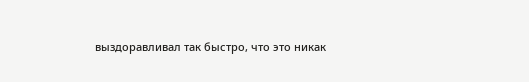выздоравливал так быстро, что это никак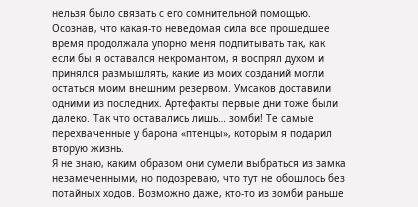нельзя было связать с его сомнительной помощью.
Осознав, что какая-то неведомая сила все прошедшее время продолжала упорно меня подпитывать так, как если бы я оставался некромантом, я воспрял духом и принялся размышлять, какие из моих созданий могли остаться моим внешним резервом. Умсаков доставили одними из последних. Артефакты первые дни тоже были далеко. Так что оставались лишь… зомби! Те самые перехваченные у барона «птенцы», которым я подарил вторую жизнь.
Я не знаю, каким образом они сумели выбраться из замка незамеченными, но подозреваю, что тут не обошлось без потайных ходов. Возможно даже, кто-то из зомби раньше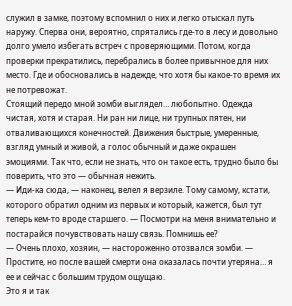служил в замке, поэтому вспомнил о них и легко отыскал путь наружу. Сперва они, вероятно, спрятались где-то в лесу и довольно долго умело избегать встреч с проверяющими. Потом, когда проверки прекратились, перебрались в более привычное для них место. Где и обосновались в надежде, что хотя бы какое-то время их не потревожат.
Стоящий передо мной зомби выглядел… любопытно. Одежда чистая, хотя и старая. Ни ран ни лице, ни трупных пятен, ни отваливающихся конечностей. Движения быстрые, умеренные, взгляд умный и живой, а голос обычный и даже окрашен эмоциями. Так что, если не знать, что он такое есть, трудно было бы поверить, что это — обычная нежить.
— Иди-ка сюда, — наконец, велел я верзиле. Тому самому, кстати, которого обратил одним из первых и который, кажется, был тут теперь кем-то вроде старшего. — Посмотри на меня внимательно и постарайся почувствовать нашу связь. Помнишь ее?
— Очень плохо, хозяин, — настороженно отозвался зомби. — Простите, но после вашей смерти она оказалась почти утеряна… я ее и сейчас с большим трудом ощущаю.
Это я и так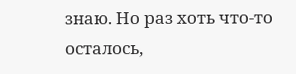знаю. Но раз хоть что-то осталось,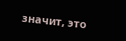значит, это